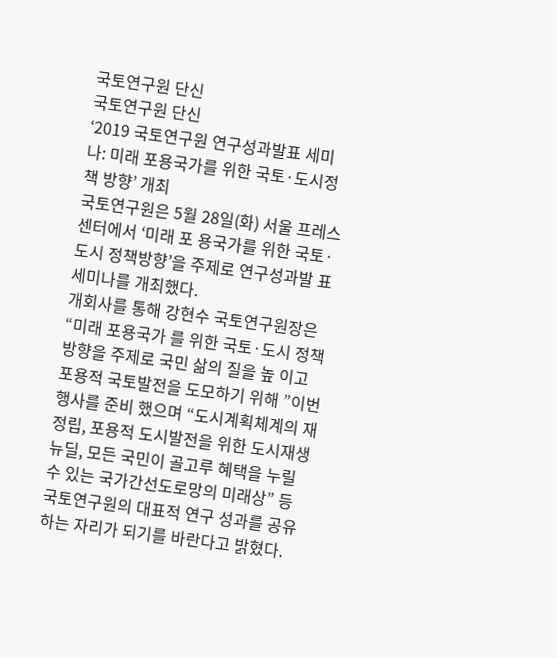국토연구원 단신
국토연구원 단신
‘2019 국토연구원 연구성과발표 세미나: 미래 포용국가를 위한 국토·도시정책 방향’ 개최
국토연구원은 5월 28일(화) 서울 프레스센터에서 ‘미래 포 용국가를 위한 국토·도시 정책방향’을 주제로 연구성과발 표 세미나를 개최했다.
개회사를 통해 강현수 국토연구원장은 “미래 포용국가 를 위한 국토·도시 정책방향을 주제로 국민 삶의 질을 높 이고 포용적 국토발전을 도모하기 위해 ”이번 행사를 준비 했으며 “도시계획체계의 재정립, 포용적 도시발전을 위한 도시재생 뉴딜, 모든 국민이 골고루 혜택을 누릴 수 있는 국가간선도로망의 미래상” 등 국토연구원의 대표적 연구 성과를 공유하는 자리가 되기를 바란다고 밝혔다.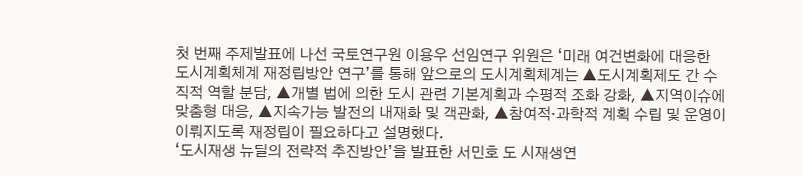첫 번째 주제발표에 나선 국토연구원 이용우 선임연구 위원은 ‘미래 여건변화에 대응한 도시계획체계 재정립방안 연구’를 통해 앞으로의 도시계획체계는 ▲도시계획제도 간 수직적 역할 분담, ▲개별 법에 의한 도시 관련 기본계획과 수평적 조화 강화, ▲지역이슈에 맞춤형 대응, ▲지속가능 발전의 내재화 및 객관화, ▲참여적·과학적 계획 수립 및 운영이 이뤄지도록 재정립이 필요하다고 설명했다.
‘도시재생 뉴딜의 전략적 추진방안’을 발표한 서민호 도 시재생연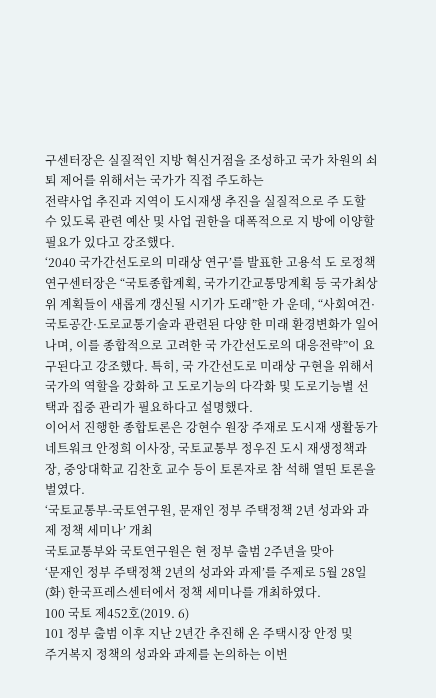구센터장은 실질적인 지방 혁신거점을 조성하고 국가 차원의 쇠퇴 제어를 위해서는 국가가 직접 주도하는
전략사업 추진과 지역이 도시재생 추진을 실질적으로 주 도할 수 있도록 관련 예산 및 사업 권한을 대폭적으로 지 방에 이양할 필요가 있다고 강조했다.
‘2040 국가간선도로의 미래상 연구’를 발표한 고용석 도 로정책연구센터장은 “국토종합계획, 국가기간교통망계획 등 국가최상위 계획들이 새롭게 갱신될 시기가 도래”한 가 운데, “사회여건·국토공간·도로교통기술과 관련된 다양 한 미래 환경변화가 일어나며, 이를 종합적으로 고려한 국 가간선도로의 대응전략”이 요구된다고 강조했다. 특히, 국 가간선도로 미래상 구현을 위해서 국가의 역할을 강화하 고 도로기능의 다각화 및 도로기능별 선택과 집중 관리가 필요하다고 설명했다.
이어서 진행한 종합토론은 강현수 원장 주재로 도시재 생활동가네트워크 안정희 이사장, 국토교통부 정우진 도시 재생정책과장, 중앙대학교 김찬호 교수 등이 토론자로 참 석해 열띤 토론을 벌였다.
‘국토교통부-국토연구원, 문재인 정부 주택정책 2년 성과와 과제 정책 세미나’ 개최
국토교통부와 국토연구원은 현 정부 출범 2주년을 맞아
‘문재인 정부 주택정책 2년의 성과와 과제’를 주제로 5월 28일(화) 한국프레스센터에서 정책 세미나를 개최하였다.
100 국토 제452호(2019. 6)
101 정부 출범 이후 지난 2년간 추진해 온 주택시장 안정 및
주거복지 정책의 성과와 과제를 논의하는 이번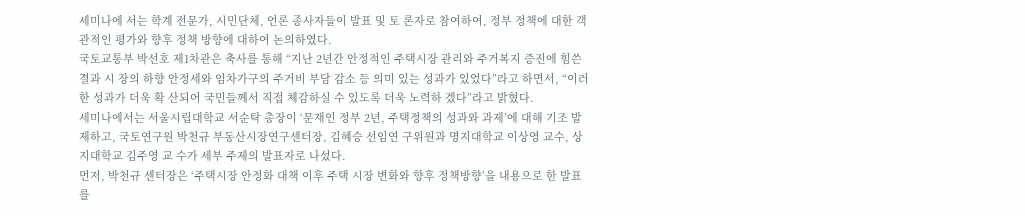세미나에 서는 학계 전문가, 시민단체, 언론 종사자들이 발표 및 토 론자로 참여하여, 정부 정책에 대한 객관적인 평가와 향후 정책 방향에 대하여 논의하였다.
국토교통부 박선호 제1차관은 축사를 통해 “지난 2년간 안정적인 주택시장 관리와 주거복지 증진에 힘쓴 결과 시 장의 하향 안정세와 임차가구의 주거비 부담 감소 등 의미 있는 성과가 있었다”라고 하면서, “이러한 성과가 더욱 확 산되어 국민들께서 직접 체감하실 수 있도록 더욱 노력하 겠다”라고 밝혔다.
세미나에서는 서울시립대학교 서순탁 총장이 ‘문재인 정부 2년, 주택정책의 성과와 과제’에 대해 기조 발제하고, 국토연구원 박천규 부동산시장연구센터장, 김혜승 선임연 구위원과 명지대학교 이상영 교수, 상지대학교 김주영 교 수가 세부 주제의 발표자로 나섰다.
먼저, 박천규 센터장은 ‘주택시장 안정화 대책 이후 주택 시장 변화와 향후 정책방향’을 내용으로 한 발표를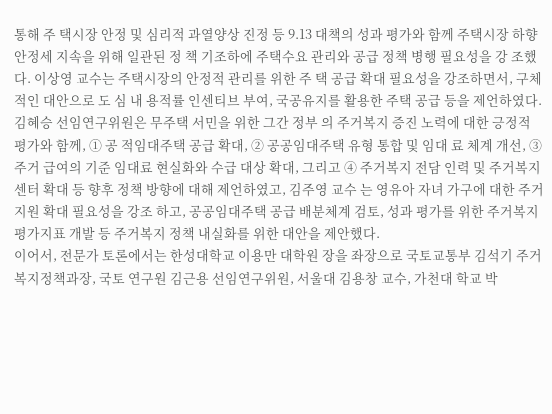통해 주 택시장 안정 및 심리적 과열양상 진정 등 9.13 대책의 성과 평가와 함께 주택시장 하향 안정세 지속을 위해 일관된 정 책 기조하에 주택수요 관리와 공급 정책 병행 필요성을 강 조했다. 이상영 교수는 주택시장의 안정적 관리를 위한 주 택 공급 확대 필요성을 강조하면서, 구체적인 대안으로 도 심 내 용적률 인센티브 부여, 국공유지를 활용한 주택 공급 등을 제언하였다.
김혜승 선임연구위원은 무주택 서민을 위한 그간 정부 의 주거복지 증진 노력에 대한 긍정적 평가와 함께, ① 공 적임대주택 공급 확대, ② 공공임대주택 유형 통합 및 임대 료 체계 개선, ③ 주거 급여의 기준 임대료 현실화와 수급 대상 확대, 그리고 ④ 주거복지 전담 인력 및 주거복지센터 확대 등 향후 정책 방향에 대해 제언하였고, 김주영 교수 는 영유아 자녀 가구에 대한 주거지원 확대 필요성을 강조 하고, 공공임대주택 공급 배분체계 검토, 성과 평가를 위한 주거복지 평가지표 개발 등 주거복지 정책 내실화를 위한 대안을 제안했다.
이어서, 전문가 토론에서는 한성대학교 이용만 대학원 장을 좌장으로 국토교통부 김석기 주거복지정책과장, 국토 연구원 김근용 선임연구위원, 서울대 김용창 교수, 가천대 학교 박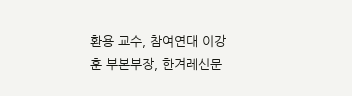환용 교수, 참여연대 이강훈 부본부장, 한겨레신문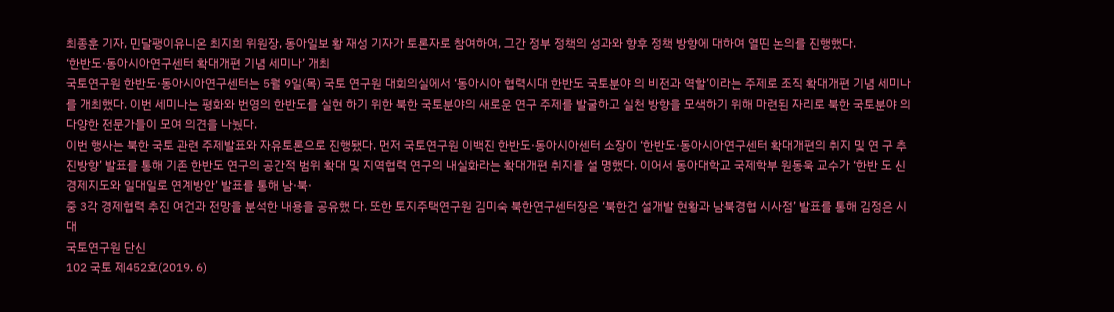최종훈 기자, 민달팽이유니온 최지희 위원장, 동아일보 황 재성 기자가 토론자로 참여하여, 그간 정부 정책의 성과와 향후 정책 방향에 대하여 열띤 논의를 진행했다.
‘한반도·동아시아연구센터 확대개편 기념 세미나’ 개최
국토연구원 한반도·동아시아연구센터는 5월 9일(목) 국토 연구원 대회의실에서 ‘동아시아 협력시대 한반도 국토분야 의 비전과 역할’이라는 주제로 조직 확대개편 기념 세미나 를 개최했다. 이번 세미나는 평화와 번영의 한반도를 실현 하기 위한 북한 국토분야의 새로운 연구 주제를 발굴하고 실천 방향을 모색하기 위해 마련된 자리로 북한 국토분야 의 다양한 전문가들이 모여 의견을 나눴다.
이번 행사는 북한 국토 관련 주제발표와 자유토론으로 진행됐다. 먼저 국토연구원 이백진 한반도·동아시아센터 소장이 ‘한반도·동아시아연구센터 확대개편의 취지 및 연 구 추진방향’ 발표를 통해 기존 한반도 연구의 공간적 범위 확대 및 지역협력 연구의 내실화라는 확대개편 취지를 설 명했다. 이어서 동아대학교 국제학부 원동욱 교수가 ‘한반 도 신경제지도와 일대일로 연계방안’ 발표를 통해 남·북·
중 3각 경제협력 추진 여건과 전망을 분석한 내용을 공유했 다. 또한 토지주택연구원 김미숙 북한연구센터장은 ‘북한건 설개발 현황과 남북경협 시사점’ 발표를 통해 김정은 시대
국토연구원 단신
102 국토 제452호(2019. 6)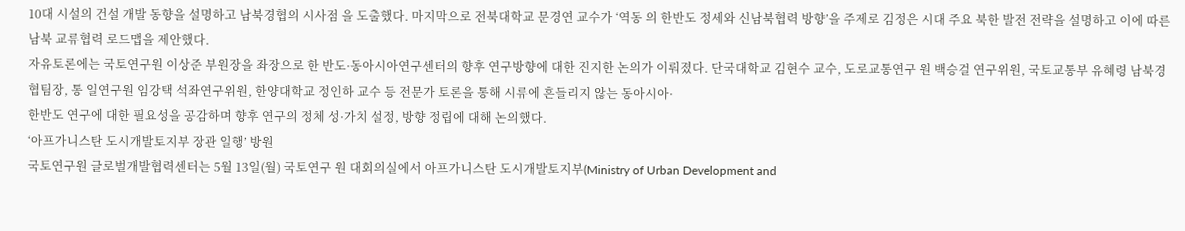10대 시설의 건설 개발 동향을 설명하고 남북경협의 시사점 을 도출했다. 마지막으로 전북대학교 문경연 교수가 ‘역동 의 한반도 정세와 신남북협력 방향’을 주제로 김정은 시대 주요 북한 발전 전략을 설명하고 이에 따른 남북 교류협력 로드맵을 제안했다.
자유토론에는 국토연구원 이상준 부원장을 좌장으로 한 반도·동아시아연구센터의 향후 연구방향에 대한 진지한 논의가 이뤄졌다. 단국대학교 김현수 교수, 도로교통연구 원 백승걸 연구위원, 국토교통부 유혜령 남북경협팀장, 통 일연구원 임강택 석좌연구위원, 한양대학교 정인하 교수 등 전문가 토론을 통해 시류에 흔들리지 않는 동아시아·
한반도 연구에 대한 필요성을 공감하며 향후 연구의 정체 성·가치 설정, 방향 정립에 대해 논의했다.
‘아프가니스탄 도시개발토지부 장관 일행’ 방원
국토연구원 글로벌개발협력센터는 5월 13일(월) 국토연구 원 대회의실에서 아프가니스탄 도시개발토지부(Ministry of Urban Development and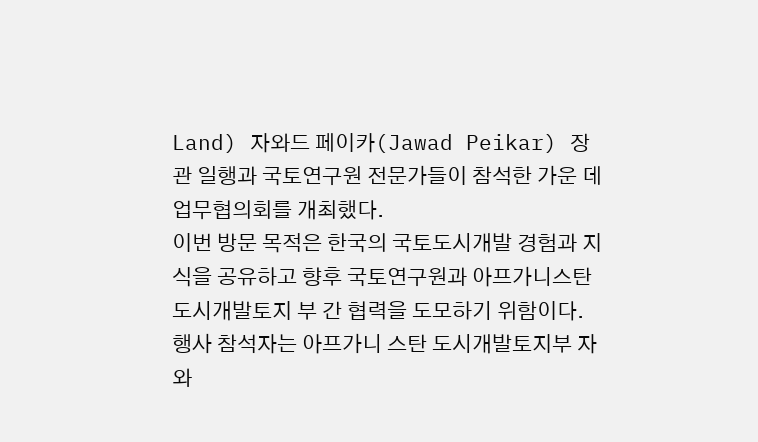Land) 자와드 페이카(Jawad Peikar) 장관 일행과 국토연구원 전문가들이 참석한 가운 데 업무협의회를 개최했다.
이번 방문 목적은 한국의 국토도시개발 경험과 지식을 공유하고 향후 국토연구원과 아프가니스탄 도시개발토지 부 간 협력을 도모하기 위함이다. 행사 참석자는 아프가니 스탄 도시개발토지부 자와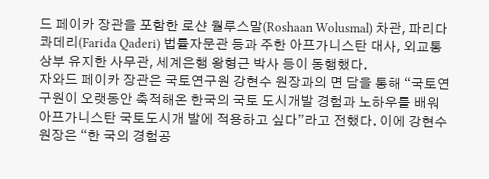드 페이카 장관을 포함한 로샨 월루스말(Roshaan Wolusmal) 차관, 파리다 콰데리(Farida Qaderi) 법률자문관 등과 주한 아프가니스탄 대사, 외교통 상부 유지한 사무관, 세계은행 왕형근 박사 등이 동행했다.
자와드 페이카 장관은 국토연구원 강현수 원장과의 면 담을 통해 “국토연구원이 오랫동안 축적해온 한국의 국토 도시개발 경험과 노하우를 배워 아프가니스탄 국토도시개 발에 적용하고 싶다”라고 전했다. 이에 강현수 원장은 “한 국의 경험공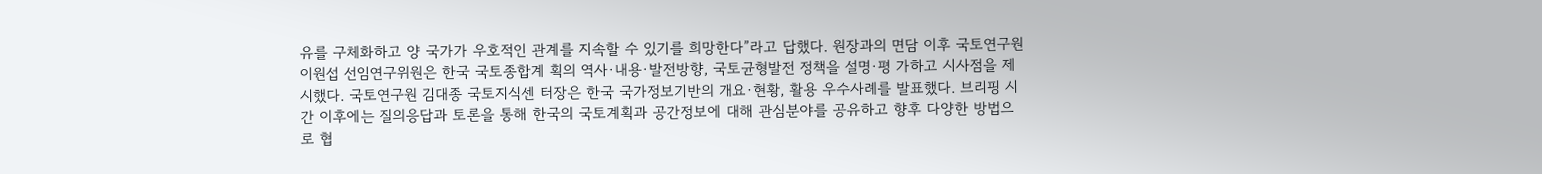유를 구체화하고 양 국가가 우호적인 관계를 지속할 수 있기를 희망한다”라고 답했다. 원장과의 면담 이후 국토연구원 이원섭 선임연구위원은 한국 국토종합계 획의 역사·내용·발전방향, 국토균형발전 정책을 설명·평 가하고 시사점을 제시했다. 국토연구원 김대종 국토지식센 터장은 한국 국가정보기반의 개요·현황, 활용 우수사례를 발표했다. 브리핑 시간 이후에는 질의응답과 토론을 통해 한국의 국토계획과 공간정보에 대해 관심분야를 공유하고 향후 다양한 방법으로 협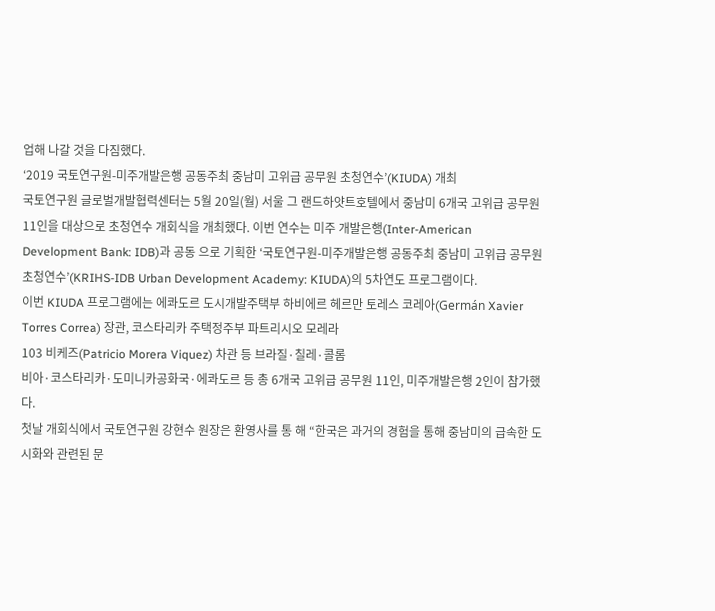업해 나갈 것을 다짐했다.
‘2019 국토연구원-미주개발은행 공동주최 중남미 고위급 공무원 초청연수’(KIUDA) 개최
국토연구원 글로벌개발협력센터는 5월 20일(월) 서울 그 랜드하얏트호텔에서 중남미 6개국 고위급 공무원 11인을 대상으로 초청연수 개회식을 개최했다. 이번 연수는 미주 개발은행(Inter-American Development Bank: IDB)과 공동 으로 기획한 ‘국토연구원-미주개발은행 공동주최 중남미 고위급 공무원 초청연수’(KRIHS-IDB Urban Development Academy: KIUDA)의 5차연도 프로그램이다.
이번 KIUDA 프로그램에는 에콰도르 도시개발주택부 하비에르 헤르만 토레스 코레아(Germán Xavier Torres Correa) 장관, 코스타리카 주택정주부 파트리시오 모레라
103 비케즈(Patricio Morera Viquez) 차관 등 브라질·칠레·콜롬
비아·코스타리카·도미니카공화국·에콰도르 등 총 6개국 고위급 공무원 11인, 미주개발은행 2인이 참가했다.
첫날 개회식에서 국토연구원 강현수 원장은 환영사를 통 해 “한국은 과거의 경험을 통해 중남미의 급속한 도시화와 관련된 문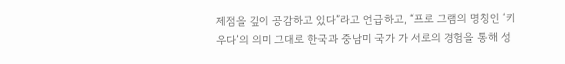제점을 깊이 공감하고 있다”라고 언급하고, “프로 그램의 명칭인 ‘키우다’의 의미 그대로 한국과 중남미 국가 가 서로의 경험을 통해 성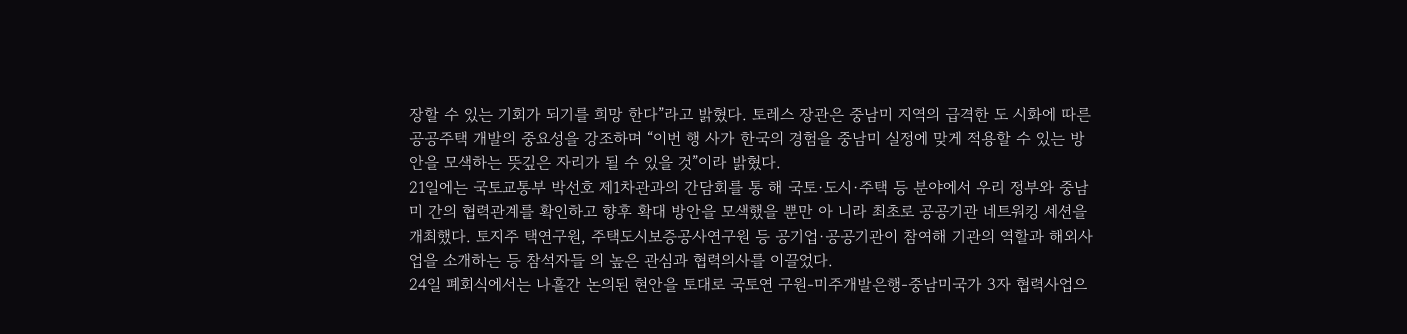장할 수 있는 기회가 되기를 희망 한다”라고 밝혔다. 토레스 장관은 중남미 지역의 급격한 도 시화에 따른 공공주택 개발의 중요성을 강조하며 “이번 행 사가 한국의 경험을 중남미 실정에 맞게 적용할 수 있는 방 안을 모색하는 뜻깊은 자리가 될 수 있을 것”이라 밝혔다.
21일에는 국토교통부 박선호 제1차관과의 간담회를 통 해 국토·도시·주택 등 분야에서 우리 정부와 중남미 간의 협력관계를 확인하고 향후 확대 방안을 모색했을 뿐만 아 니라 최초로 공공기관 네트워킹 세션을 개최했다. 토지주 택연구원, 주택도시보증공사연구원 등 공기업·공공기관이 참여해 기관의 역할과 해외사업을 소개하는 등 참석자들 의 높은 관심과 협력의사를 이끌었다.
24일 폐회식에서는 나흘간 논의된 현안을 토대로 국토연 구원-미주개발은행-중남미국가 3자 협력사업으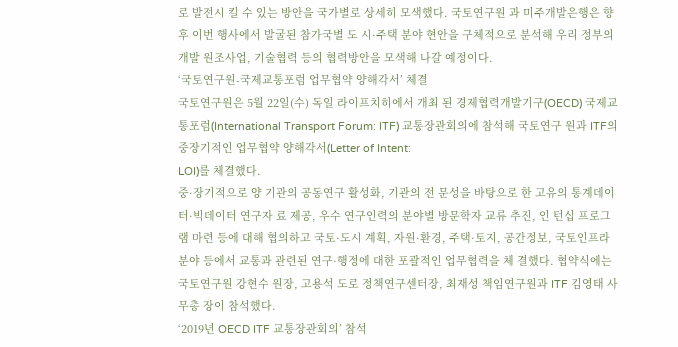로 발전시 킬 수 있는 방안을 국가별로 상세히 모색했다. 국토연구원 과 미주개발은행은 향후 이번 행사에서 발굴된 참가국별 도 시·주택 분야 현안을 구체적으로 분석해 우리 정부의 개발 원조사업, 기술협력 등의 협력방안을 모색해 나갈 예정이다.
‘국토연구원-국제교통포럼 업무협약 양해각서’ 체결
국토연구원은 5월 22일(수) 독일 라이프치히에서 개최 된 경제협력개발기구(OECD) 국제교통포럼(International Transport Forum: ITF) 교통장관회의에 참석해 국토연구 원과 ITF의 중장기적인 업무협약 양해각서(Letter of Intent:
LOI)를 체결했다.
중·장기적으로 양 기관의 공동연구 활성화, 기관의 전 문성을 바탕으로 한 고유의 통계데이터·빅데이터 연구자 료 제공, 우수 연구인력의 분야별 방문학자 교류 추진, 인 턴십 프로그램 마련 등에 대해 협의하고 국토·도시 계획, 자원·환경, 주택·토지, 공간정보, 국토인프라 분야 등에서 교통과 관련된 연구·행정에 대한 포괄적인 업무협력을 체 결했다. 협약식에는 국토연구원 강현수 원장, 고용석 도로 정책연구센터장, 최재성 책임연구원과 ITF 김영태 사무총 장이 참석했다.
‘2019년 OECD ITF 교통장관회의’ 참석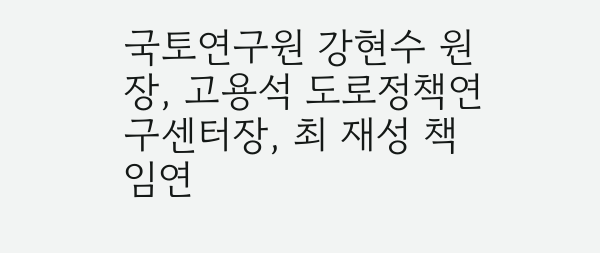국토연구원 강현수 원장, 고용석 도로정책연구센터장, 최 재성 책임연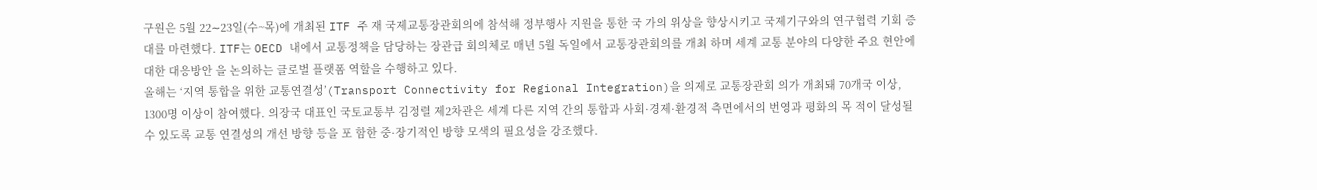구원은 5월 22∼23일(수~목)에 개최된 ITF 주 재 국제교통장관회의에 참석해 정부행사 지원을 통한 국 가의 위상을 향상시키고 국제기구와의 연구협력 기회 증 대를 마련했다. ITF는 OECD 내에서 교통정책을 담당하는 장관급 회의체로 매년 5월 독일에서 교통장관회의를 개최 하며 세계 교통 분야의 다양한 주요 현안에 대한 대응방안 을 논의하는 글로벌 플랫폼 역할을 수행하고 있다.
올해는 ‘지역 통합을 위한 교통연결성’(Transport Connectivity for Regional Integration)을 의제로 교통장관회 의가 개최돼 70개국 이상, 1300명 이상이 참여했다. 의장국 대표인 국토교통부 김정렬 제2차관은 세계 다른 지역 간의 통합과 사회·경제·환경적 측면에서의 번영과 평화의 목 적이 달성될 수 있도록 교통 연결성의 개선 방향 등을 포 함한 중·장기적인 방향 모색의 필요성을 강조했다.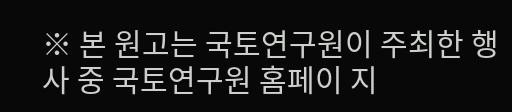※ 본 원고는 국토연구원이 주최한 행사 중 국토연구원 홈페이 지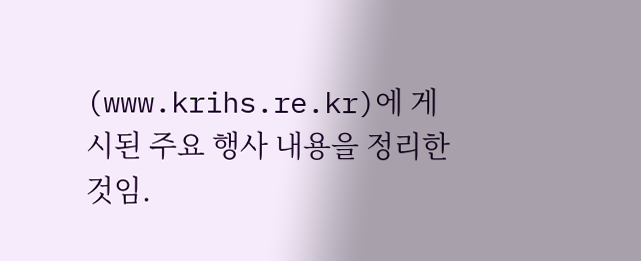(www.krihs.re.kr)에 게시된 주요 행사 내용을 정리한 것임.